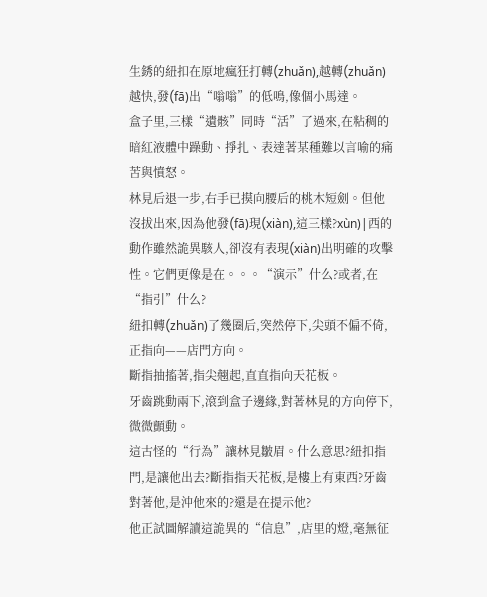生銹的紐扣在原地瘋狂打轉(zhuǎn),越轉(zhuǎn)越快,發(fā)出“嗡嗡”的低鳴,像個小馬達。
盒子里,三樣“遺骸”同時“活”了過來,在粘稠的暗紅液體中躁動、掙扎、表達著某種難以言喻的痛苦與憤怒。
林見后退一步,右手已摸向腰后的桃木短劍。但他沒拔出來,因為他發(fā)現(xiàn),這三樣?xùn)|西的動作雖然詭異駭人,卻沒有表現(xiàn)出明確的攻擊性。它們更像是在。。。“演示”什么?或者,在“指引”什么?
紐扣轉(zhuǎn)了幾圈后,突然停下,尖頭不偏不倚,正指向——店門方向。
斷指抽搐著,指尖翹起,直直指向天花板。
牙齒跳動兩下,滾到盒子邊緣,對著林見的方向停下,微微顫動。
這古怪的“行為”讓林見皺眉。什么意思?紐扣指門,是讓他出去?斷指指天花板,是樓上有東西?牙齒對著他,是沖他來的?還是在提示他?
他正試圖解讀這詭異的“信息”,店里的燈,毫無征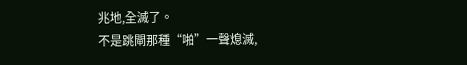兆地,全滅了。
不是跳閘那種“啪”一聲熄滅,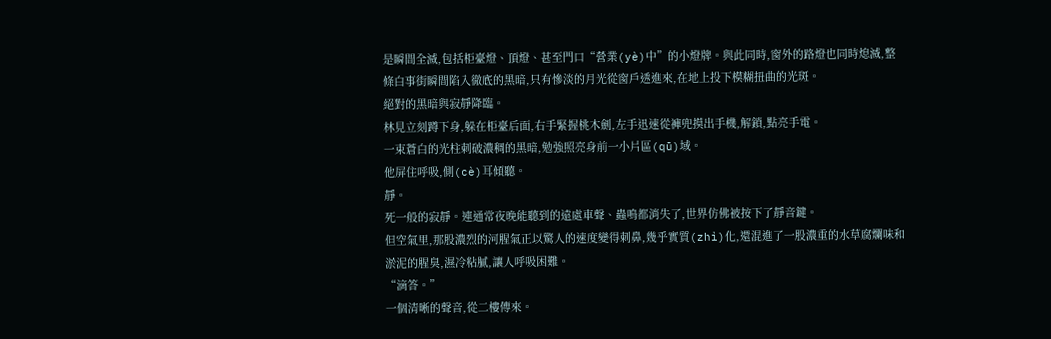是瞬間全滅,包括柜臺燈、頂燈、甚至門口“營業(yè)中”的小燈牌。與此同時,窗外的路燈也同時熄滅,整條白事街瞬間陷入徹底的黑暗,只有慘淡的月光從窗戶透進來,在地上投下模糊扭曲的光斑。
絕對的黑暗與寂靜降臨。
林見立刻蹲下身,躲在柜臺后面,右手緊握桃木劍,左手迅速從褲兜摸出手機,解鎖,點亮手電。
一束蒼白的光柱刺破濃稠的黑暗,勉強照亮身前一小片區(qū)域。
他屏住呼吸,側(cè)耳傾聽。
靜。
死一般的寂靜。連通常夜晚能聽到的遠處車聲、蟲鳴都消失了,世界仿佛被按下了靜音鍵。
但空氣里,那股濃烈的河腥氣正以驚人的速度變得刺鼻,幾乎實質(zhì)化,還混進了一股濃重的水草腐爛味和淤泥的腥臭,濕冷粘膩,讓人呼吸困難。
“滴答。”
一個清晰的聲音,從二樓傳來。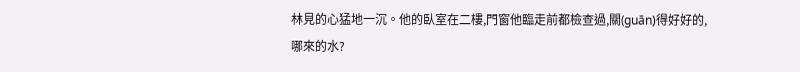林見的心猛地一沉。他的臥室在二樓,門窗他臨走前都檢查過,關(guān)得好好的,哪來的水?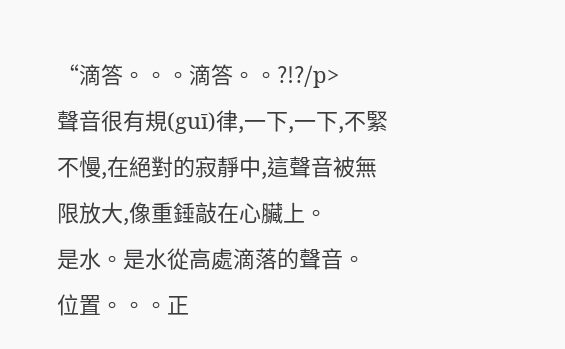“滴答。。。滴答。。?!?/p>
聲音很有規(guī)律,一下,一下,不緊不慢,在絕對的寂靜中,這聲音被無限放大,像重錘敲在心臟上。
是水。是水從高處滴落的聲音。
位置。。。正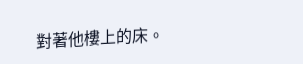對著他樓上的床。